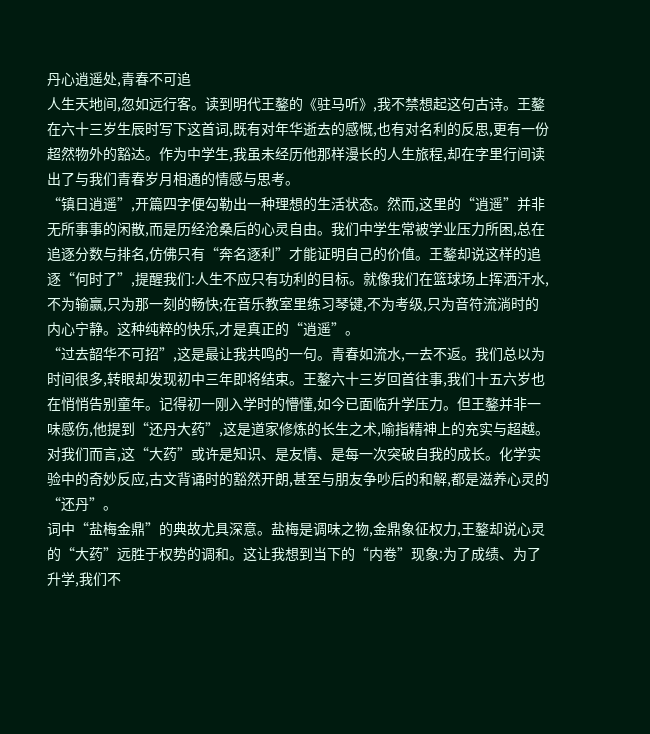丹心逍遥处,青春不可追
人生天地间,忽如远行客。读到明代王鏊的《驻马听》,我不禁想起这句古诗。王鏊在六十三岁生辰时写下这首词,既有对年华逝去的感慨,也有对名利的反思,更有一份超然物外的豁达。作为中学生,我虽未经历他那样漫长的人生旅程,却在字里行间读出了与我们青春岁月相通的情感与思考。
“镇日逍遥”,开篇四字便勾勒出一种理想的生活状态。然而,这里的“逍遥”并非无所事事的闲散,而是历经沧桑后的心灵自由。我们中学生常被学业压力所困,总在追逐分数与排名,仿佛只有“奔名逐利”才能证明自己的价值。王鏊却说这样的追逐“何时了”,提醒我们:人生不应只有功利的目标。就像我们在篮球场上挥洒汗水,不为输赢,只为那一刻的畅快;在音乐教室里练习琴键,不为考级,只为音符流淌时的内心宁静。这种纯粹的快乐,才是真正的“逍遥”。
“过去韶华不可招”,这是最让我共鸣的一句。青春如流水,一去不返。我们总以为时间很多,转眼却发现初中三年即将结束。王鏊六十三岁回首往事,我们十五六岁也在悄悄告别童年。记得初一刚入学时的懵懂,如今已面临升学压力。但王鏊并非一味感伤,他提到“还丹大药”,这是道家修炼的长生之术,喻指精神上的充实与超越。对我们而言,这“大药”或许是知识、是友情、是每一次突破自我的成长。化学实验中的奇妙反应,古文背诵时的豁然开朗,甚至与朋友争吵后的和解,都是滋养心灵的“还丹”。
词中“盐梅金鼎”的典故尤具深意。盐梅是调味之物,金鼎象征权力,王鏊却说心灵的“大药”远胜于权势的调和。这让我想到当下的“内卷”现象:为了成绩、为了升学,我们不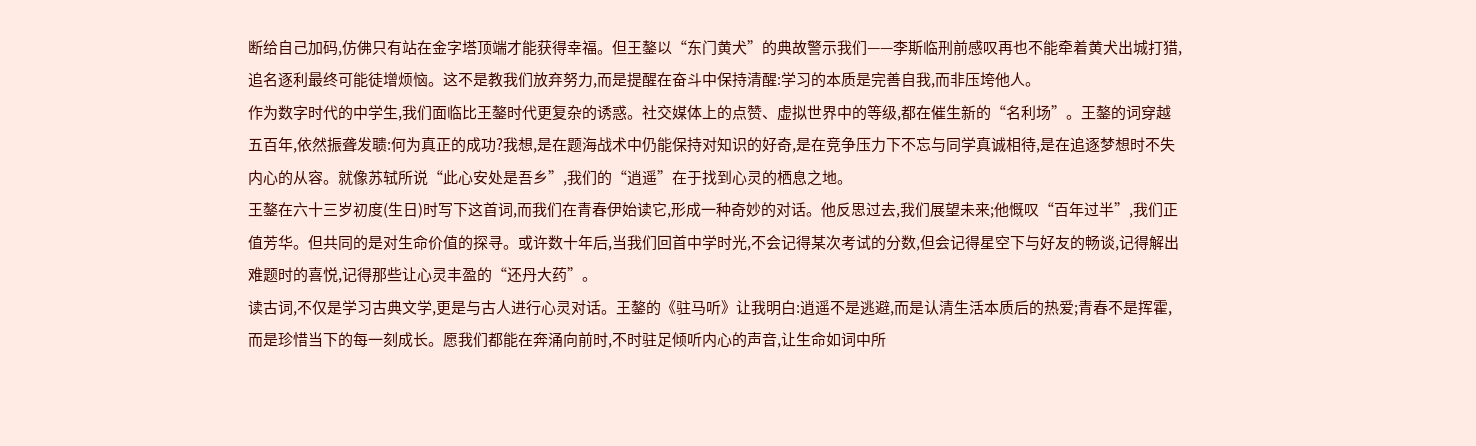断给自己加码,仿佛只有站在金字塔顶端才能获得幸福。但王鏊以“东门黄犬”的典故警示我们——李斯临刑前感叹再也不能牵着黄犬出城打猎,追名逐利最终可能徒增烦恼。这不是教我们放弃努力,而是提醒在奋斗中保持清醒:学习的本质是完善自我,而非压垮他人。
作为数字时代的中学生,我们面临比王鏊时代更复杂的诱惑。社交媒体上的点赞、虚拟世界中的等级,都在催生新的“名利场”。王鏊的词穿越五百年,依然振聋发聩:何为真正的成功?我想,是在题海战术中仍能保持对知识的好奇,是在竞争压力下不忘与同学真诚相待,是在追逐梦想时不失内心的从容。就像苏轼所说“此心安处是吾乡”,我们的“逍遥”在于找到心灵的栖息之地。
王鏊在六十三岁初度(生日)时写下这首词,而我们在青春伊始读它,形成一种奇妙的对话。他反思过去,我们展望未来;他慨叹“百年过半”,我们正值芳华。但共同的是对生命价值的探寻。或许数十年后,当我们回首中学时光,不会记得某次考试的分数,但会记得星空下与好友的畅谈,记得解出难题时的喜悦,记得那些让心灵丰盈的“还丹大药”。
读古词,不仅是学习古典文学,更是与古人进行心灵对话。王鏊的《驻马听》让我明白:逍遥不是逃避,而是认清生活本质后的热爱;青春不是挥霍,而是珍惜当下的每一刻成长。愿我们都能在奔涌向前时,不时驻足倾听内心的声音,让生命如词中所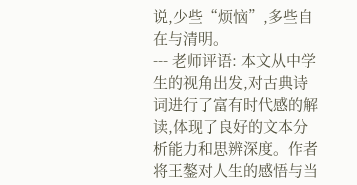说,少些“烦恼”,多些自在与清明。
--- 老师评语: 本文从中学生的视角出发,对古典诗词进行了富有时代感的解读,体现了良好的文本分析能力和思辨深度。作者将王鏊对人生的感悟与当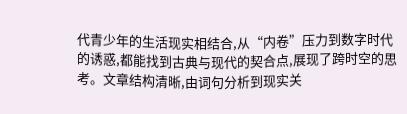代青少年的生活现实相结合,从“内卷”压力到数字时代的诱惑,都能找到古典与现代的契合点,展现了跨时空的思考。文章结构清晰,由词句分析到现实关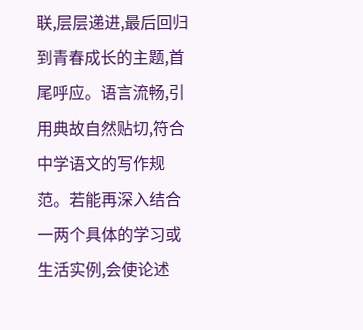联,层层递进,最后回归到青春成长的主题,首尾呼应。语言流畅,引用典故自然贴切,符合中学语文的写作规范。若能再深入结合一两个具体的学习或生活实例,会使论述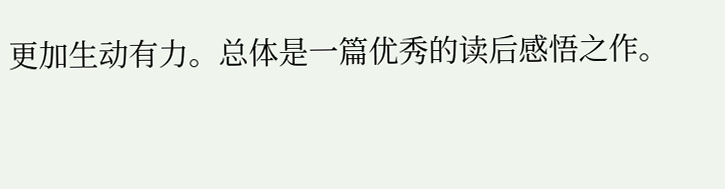更加生动有力。总体是一篇优秀的读后感悟之作。